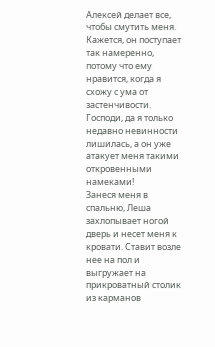Алексей делает все, чтобы смутить меня. Кажется, он поступает так намеренно, потому что ему нравится, когда я схожу с ума от застенчивости. Господи, да я только недавно невинности лишилась, а он уже атакует меня такими откровенными намеками!
Занеся меня в спальню, Леша захлопывает ногой дверь и несет меня к кровати. Ставит возле нее на пол и выгружает на прикроватный столик из карманов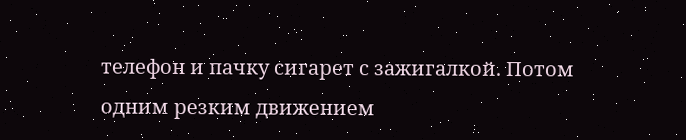телефон и пачку сигарет с зажигалкой. Потом одним резким движением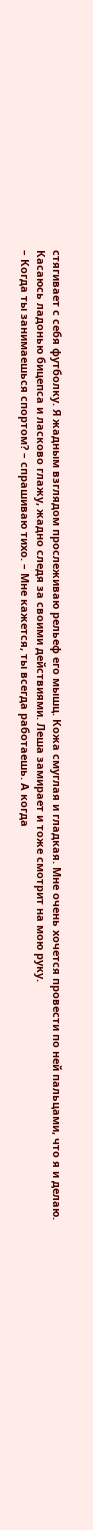стягивает с себя футболку. Я жадным взглядом прослеживаю рельеф его мышц. Кожа смуглая и гладкая. Мне очень хочется провести по ней пальцами, что я и делаю.
Касаюсь ладонью бицепса и ласково глажу, жадно следя за своими действиями. Леша замирает и тоже смотрит на мою руку.
– Когда ты занимаешься спортом? – спрашиваю тихо. – Мне кажется, ты всегда работаешь. А когда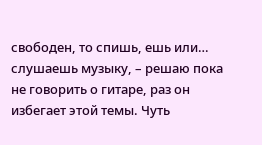свободен, то спишь, ешь или… слушаешь музыку, – решаю пока не говорить о гитаре, раз он избегает этой темы. Чуть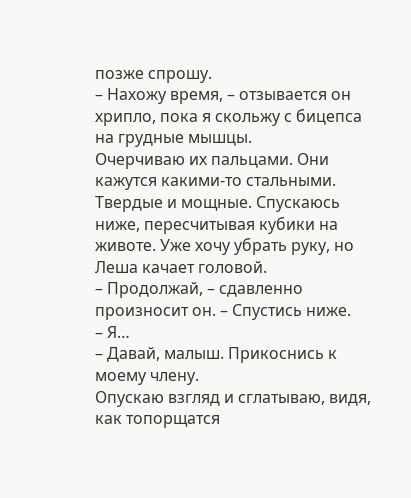позже спрошу.
– Нахожу время, – отзывается он хрипло, пока я скольжу с бицепса на грудные мышцы.
Очерчиваю их пальцами. Они кажутся какими-то стальными. Твердые и мощные. Спускаюсь ниже, пересчитывая кубики на животе. Уже хочу убрать руку, но Леша качает головой.
– Продолжай, – сдавленно произносит он. – Спустись ниже.
– Я…
– Давай, малыш. Прикоснись к моему члену.
Опускаю взгляд и сглатываю, видя, как топорщатся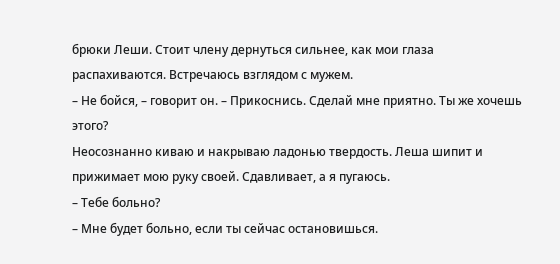брюки Леши. Стоит члену дернуться сильнее, как мои глаза распахиваются. Встречаюсь взглядом с мужем.
– Не бойся, – говорит он. – Прикоснись. Сделай мне приятно. Ты же хочешь этого?
Неосознанно киваю и накрываю ладонью твердость. Леша шипит и прижимает мою руку своей. Сдавливает, а я пугаюсь.
– Тебе больно?
– Мне будет больно, если ты сейчас остановишься.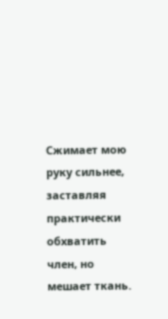Сжимает мою руку сильнее, заставляя практически обхватить член, но мешает ткань.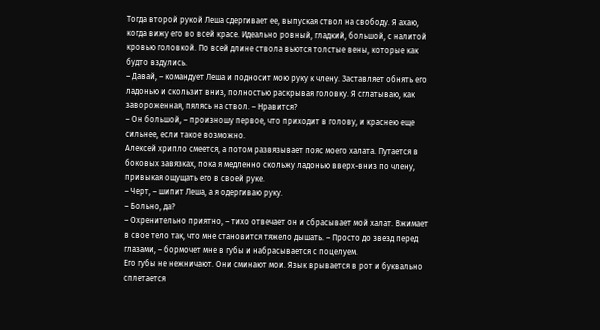Тогда второй рукой Леша сдергивает ее, выпуская ствол на свободу. Я ахаю, когда вижу его во всей красе. Идеально ровный, гладкий, большой, с налитой кровью головкой. По всей длине ствола вьются толстые вены, которые как будто вздулись.
– Давай, – командует Леша и подносит мою руку к члену. Заставляет обнять его ладонью и скользит вниз, полностью раскрывая головку. Я сглатываю, как завороженная, пялясь на ствол. – Нравится?
– Он большой, – произношу первое, что приходит в голову, и краснею еще сильнее, если такое возможно.
Алексей хрипло смеется, а потом развязывает пояс моего халата. Путается в боковых завязках, пока я медленно скольжу ладонью вверх-вниз по члену, привыкая ощущать его в своей руке.
– Черт, – шипит Леша, а я одергиваю руку.
– Больно, да?
– Охренительно приятно, – тихо отвечает он и сбрасывает мой халат. Вжимает в свое тело так, что мне становится тяжело дышать. – Просто до звезд перед глазами, – бормочет мне в губы и набрасывается с поцелуем.
Его губы не нежничают. Они сминают мои. Язык врывается в рот и буквально сплетается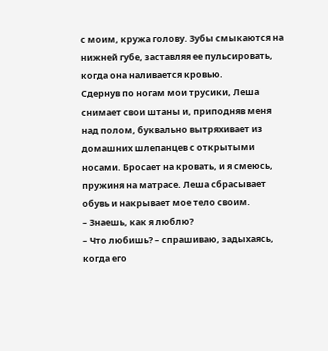с моим, кружа голову. Зубы смыкаются на нижней губе, заставляя ее пульсировать, когда она наливается кровью.
Сдернув по ногам мои трусики, Леша снимает свои штаны и, приподняв меня над полом, буквально вытряхивает из домашних шлепанцев с открытыми носами. Бросает на кровать, и я смеюсь, пружиня на матрасе. Леша сбрасывает обувь и накрывает мое тело своим.
– Знаешь, как я люблю?
– Что любишь? – спрашиваю, задыхаясь, когда его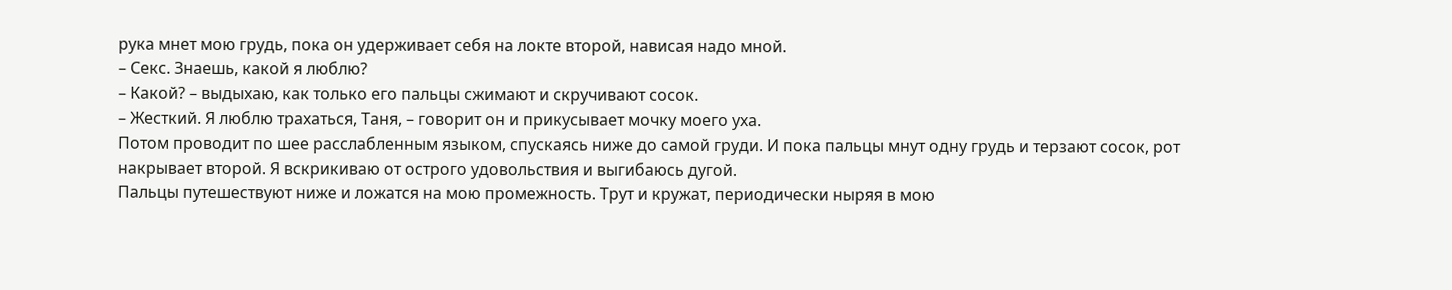рука мнет мою грудь, пока он удерживает себя на локте второй, нависая надо мной.
– Секс. Знаешь, какой я люблю?
– Какой? – выдыхаю, как только его пальцы сжимают и скручивают сосок.
– Жесткий. Я люблю трахаться, Таня, – говорит он и прикусывает мочку моего уха.
Потом проводит по шее расслабленным языком, спускаясь ниже до самой груди. И пока пальцы мнут одну грудь и терзают сосок, рот накрывает второй. Я вскрикиваю от острого удовольствия и выгибаюсь дугой.
Пальцы путешествуют ниже и ложатся на мою промежность. Трут и кружат, периодически ныряя в мою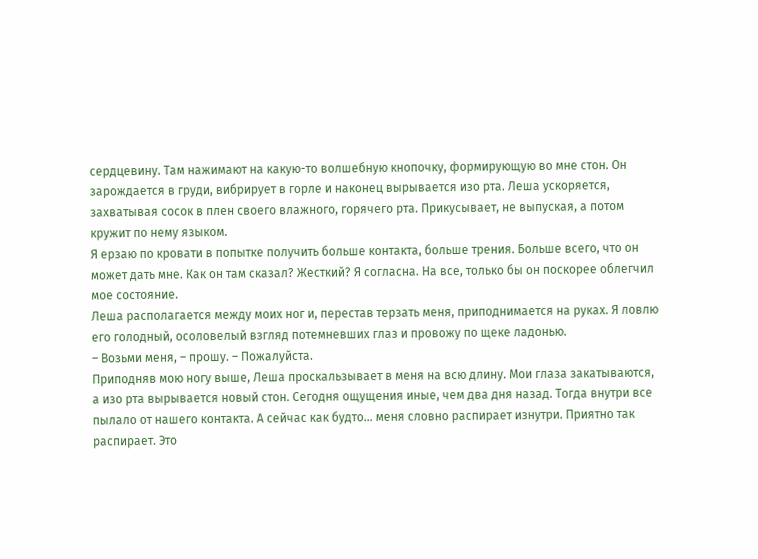сердцевину. Там нажимают на какую-то волшебную кнопочку, формирующую во мне стон. Он зарождается в груди, вибрирует в горле и наконец вырывается изо рта. Леша ускоряется, захватывая сосок в плен своего влажного, горячего рта. Прикусывает, не выпуская, а потом кружит по нему языком.
Я ерзаю по кровати в попытке получить больше контакта, больше трения. Больше всего, что он может дать мне. Как он там сказал? Жесткий? Я согласна. На все, только бы он поскорее облегчил мое состояние.
Леша располагается между моих ног и, перестав терзать меня, приподнимается на руках. Я ловлю его голодный, осоловелый взгляд потемневших глаз и провожу по щеке ладонью.
– Возьми меня, – прошу. – Пожалуйста.
Приподняв мою ногу выше, Леша проскальзывает в меня на всю длину. Мои глаза закатываются, а изо рта вырывается новый стон. Сегодня ощущения иные, чем два дня назад. Тогда внутри все пылало от нашего контакта. А сейчас как будто… меня словно распирает изнутри. Приятно так распирает. Это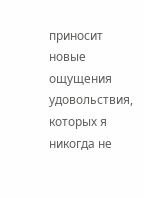приносит новые ощущения удовольствия, которых я никогда не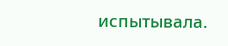испытывала.